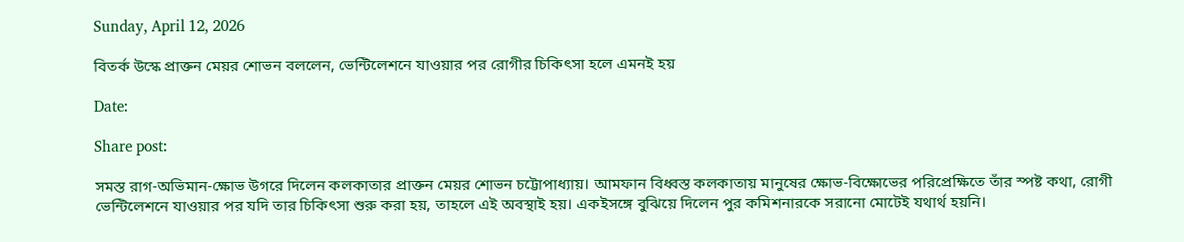Sunday, April 12, 2026

বিতর্ক উস্কে প্রাক্তন মেয়র শোভন বললেন, ভেন্টিলেশনে যাওয়ার পর রোগীর চিকিৎসা হলে এমনই হয়

Date:

Share post:

সমস্ত রাগ-অভিমান-ক্ষোভ উগরে দিলেন কলকাতার প্রাক্তন মেয়র শোভন চট্টোপাধ্যায়। আমফান বিধ্বস্ত কলকাতায় মানুষের ক্ষোভ-বিক্ষোভের পরিপ্রেক্ষিতে তাঁর স্পষ্ট কথা, রোগী ভেন্টিলেশনে যাওয়ার পর যদি তার চিকিৎসা শুরু করা হয়, তাহলে এই অবস্থাই হয়। একইসঙ্গে বুঝিয়ে দিলেন পুর কমিশনারকে সরানো মোটেই যথার্থ হয়নি।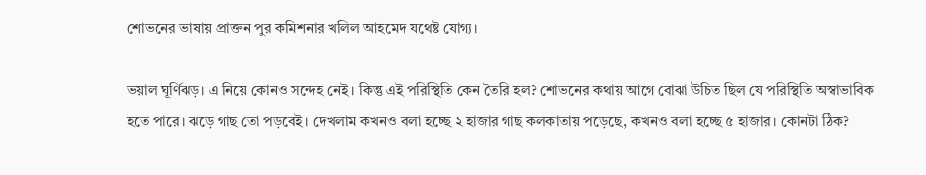শোভনের ভাষায় প্রাক্তন পুর কমিশনার খলিল আহমেদ যথেষ্ট যোগ্য।

ভয়াল ঘূর্ণিঝড়। এ নিয়ে কোনও সন্দেহ নেই। কিন্তু এই পরিস্থিতি কেন তৈরি হল? শোভনের কথায় আগে বোঝা উচিত ছিল যে পরিস্থিতি অস্বাভাবিক হতে পারে। ঝড়ে গাছ তো পড়বেই। দেখলাম কখনও বলা হচ্ছে ২ হাজার গাছ কলকাতায় পড়েছে, কখনও বলা হচ্ছে ৫ হাজার। কোনটা ঠিক?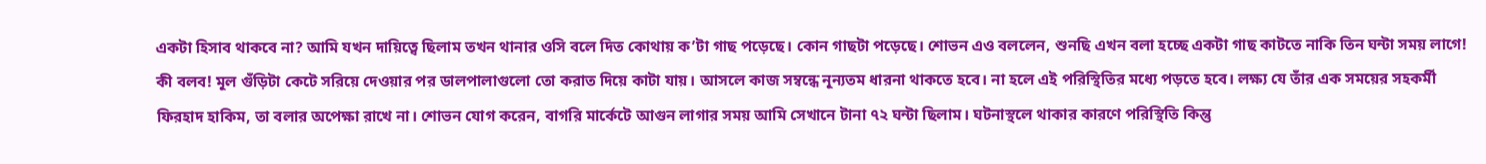একটা হিসাব থাকবে না? আমি যখন দায়িত্বে ছিলাম তখন থানার ওসি বলে দিত কোথায় ক’টা গাছ পড়েছে। কোন গাছটা পড়েছে। শোভন এও বললেন, শুনছি এখন বলা হচ্ছে একটা গাছ কাটতে নাকি তিন ঘন্টা সময় লাগে! কী বলব! মূল গুঁড়িটা কেটে সরিয়ে দেওয়ার পর ডালপালাগুলো তো করাত দিয়ে কাটা যায়। আসলে কাজ সম্বন্ধে নূন্যতম ধারনা থাকতে হবে। না হলে এই পরিস্থিতির মধ্যে পড়তে হবে। লক্ষ্য যে তাঁর এক সময়ের সহকর্মী ফিরহাদ হাকিম, তা বলার অপেক্ষা রাখে না। শোভন যোগ করেন, বাগরি মার্কেটে আগুন লাগার সময় আমি সেখানে টানা ৭২ ঘন্টা ছিলাম। ঘটনাস্থলে থাকার কারণে পরিস্থিতি কিন্তু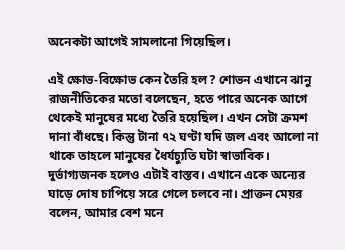অনেকটা আগেই সামলানো গিয়েছিল।

এই ক্ষোভ-বিক্ষোভ কেন তৈরি হল? শোভন এখানে ঝানু রাজনীতিকের মতো বলেছেন, হতে পারে অনেক আগে থেকেই মানুষের মধ্যে তৈরি হয়েছিল। এখন সেটা ক্রমশ দানা বাঁধছে। কিন্তু টানা ৭২ ঘণ্টা যদি জল এবং আলো না থাকে তাহলে মানুষের ধৈর্যচ্যুতি ঘটা স্বাভাবিক। দুর্ভাগ্যজনক হলেও এটাই বাস্তব। এখানে একে অন্যের ঘাড়ে দোষ চাপিয়ে সরে গেলে চলবে না। প্রাক্তন মেয়র বলেন, আমার বেশ মনে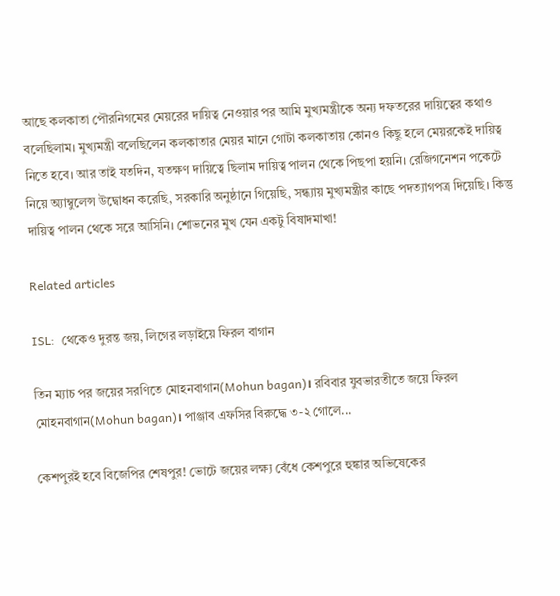আছে কলকাতা পৌরনিগমের মেয়রের দায়িত্ব নেওয়ার পর আমি মুখ্যমন্ত্রীকে অন্য দফতরের দায়িত্বের কথাও বলেছিলাম। মুখ্যমন্ত্রী বলেছিলেন কলকাতার মেয়র মানে গোটা কলকাতায় কোনও কিছু হলে মেয়রকেই দায়িত্ব নিতে হবে। আর তাই যতদিন, যতক্ষণ দায়িত্বে ছিলাম দায়িত্ব পালন থেকে পিছপা হয়নি। রেজিগনেশন পকেটে নিয়ে অ্যাম্বুলেন্স উদ্বোধন করেছি, সরকারি অনুষ্ঠানে গিয়েছি, সন্ধ্যায় মুখ্যমন্ত্রীর কাছে পদত্যাগপত্র দিয়েছি। কিন্তু দায়িত্ব পালন থেকে সরে আসিনি। শোভনের মুখ যেন একটু বিষাদমাখা!

Related articles

ISL:  থেকেও দুরন্ত জয়, লিগের লড়াইয়ে ফিরল বাগান

তিন ম্যাচ পর জয়ের সরণিতে মোহনবাগান(Mohun bagan)। রবিবার যুবভারতীতে জয়ে ফিরল মোহনবাগান(Mohun bagan)। পাঞ্জাব এফসির বিরুদ্ধে ৩-২ গোলে...

কেশপুরই হবে বিজেপির শেষপুর! ভোটে জয়ের লক্ষ্য বেঁধে কেশপুরে হুঙ্কার অভিষেকের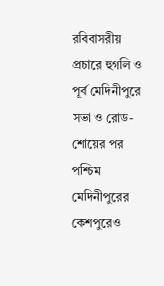রবিবাসরীয় প্রচারে হুগলি ও পূর্ব মেদিনীপুরে সভা ও রোড-শোয়ের পর পশ্চিম মেদিনীপুরের কেশপুরেও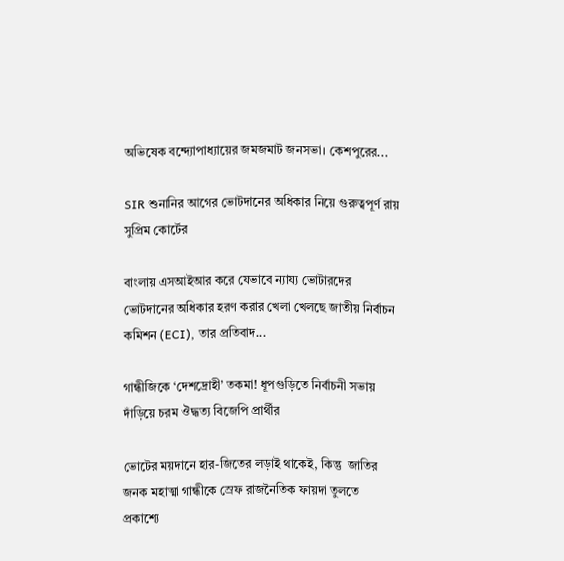অভিষেক বন্দ্যোপাধ্যায়ের জমজমাট জনসভা। কেশপুরের...

SIR শুনানির আগের ভোটদানের অধিকার নিয়ে গুরুত্বপূর্ণ রায় সুপ্রিম কোর্টের

বাংলায় এসআইআর করে যেভাবে ন্যায্য ভোটারদের ভোটদানের অধিকার হরণ করার খেলা খেলছে জাতীয় নির্বাচন কমিশন (ECI), তার প্রতিবাদ...

গান্ধীজিকে ‘দেশদ্রোহী’ তকমা! ধূপগুড়িতে নির্বাচনী সভায় দাঁড়িয়ে চরম ঔদ্ধত্য বিজেপি প্রার্থীর

ভোটের ময়দানে হার-জিতের লড়াই থাকেই, কিন্তু  জাতির জনক মহাত্মা গান্ধীকে স্রেফ রাজনৈতিক ফায়দা তুলতে প্রকাশ্যে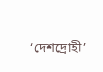‘দেশদ্রোহী’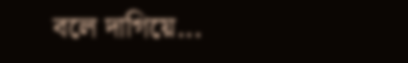বলে দাগিয়ে...